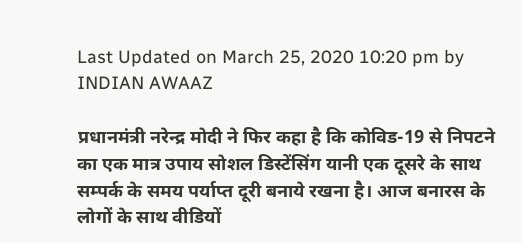Last Updated on March 25, 2020 10:20 pm by INDIAN AWAAZ

प्रधानमंत्री नरेन्‍द्र मोदी ने फिर कहा है कि कोविड-19 से निपटने का एक मात्र उपाय सोशल डिस्‍टेंसिंग यानी एक दूसरे के साथ सम्‍पर्क के समय पर्याप्‍त दूरी बनाये रखना है। आज बनारस के लोगों के साथ वीडियों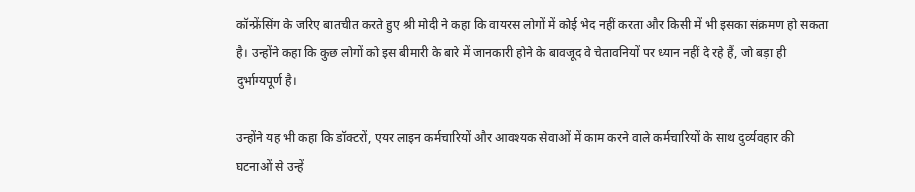कॉन्‍फ्रेंसिंग के जरिए बातचीत करते हुए श्री मोदी ने कहा कि वायरस लोगों में कोई भेद नहीं करता और किसी में भी इसका संक्रमण हो सकता है। उन्‍होंने कहा कि कुछ लोगों को इस बीमारी के बारे में जानकारी होने के बावजूद वे चेतावनियों पर ध्‍यान नहीं दे रहे हैं, जो बड़ा ही दुर्भाग्‍यपूर्ण है।

उन्‍होंने यह भी कहा कि डॉक्‍टरों, एयर लाइन कर्मचारियों और आवश्‍यक सेवाओं में काम करने वाले कर्मचारियों के साथ दुर्व्‍यवहार की घटनाओं से उन्‍हें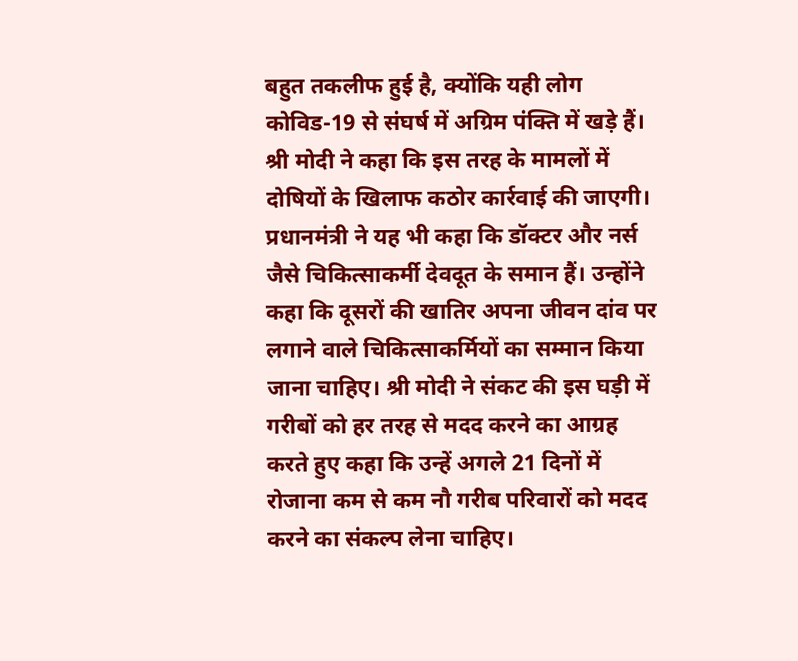बहुत तकलीफ हुई है, क्‍योंकि यही लोग कोविड-19 से संघर्ष में अग्रिम पंक्‍ति में खड़े हैं। श्री मोदी ने कहा कि इस तरह के मामलों में दोषियों के खिलाफ कठोर कार्रवाई की जाएगी। प्रधानमंत्री ने यह भी कहा कि डॉक्‍टर और नर्स जैसे चिकित्‍साकर्मी देवदूत के समान हैं। उन्‍होंने कहा कि दूसरों की खातिर अपना जीवन दांव पर लगाने वाले चिकित्‍साकर्मियों का सम्‍मान किया जाना चाहिए। श्री मोदी ने संकट की इस घड़ी में गरीबों को हर तरह से मदद करने का आग्रह करते हुए कहा कि उन्‍हें अगले 21 दिनों में रोजाना कम से कम नौ गरीब परिवारों को मदद करने का संकल्‍प लेना चाहिए।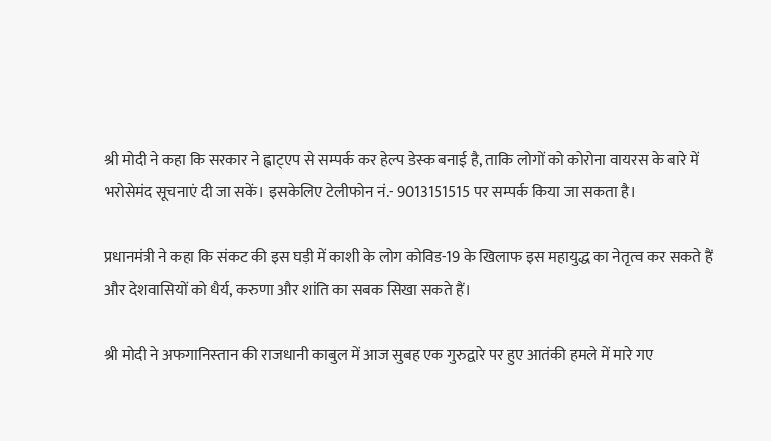श्री मोदी ने कहा कि सरकार ने ह्वाट्एप से सम्‍पर्क कर हेल्‍प डेस्‍क बनाई है, ताकि लोगों को कोरोना वायरस के बारे में भरोसेमंद सूचनाएं दी जा सकें। इसकेलिए टेलीफोन नं.- 9013151515 पर सम्‍पर्क किया जा सकता है।

प्रधानमंत्री ने कहा कि संकट की इस घड़ी में काशी के लोग कोविड-19 के खिलाफ इस महायुद्ध का नेतृत्‍व कर सकते हैं और देशवासियों को धैर्य, करुणा और शांति का सबक सिखा सकते हैं।

श्री मोदी ने अफगानिस्‍तान की राजधानी काबुल में आज सुबह एक गुरुद्वारे पर हुए आतंकी हमले में मारे गए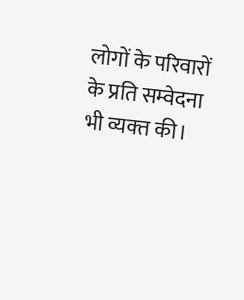लोगों के परिवारों के प्रति सम्‍वेदना भी व्‍यक्‍त की।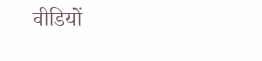वीडियों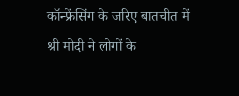कॉन्‍फ्रेंसिंग के जरिए बातचीत में श्री मोदी ने लोगों के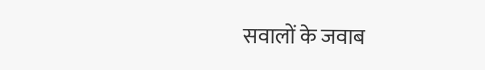सवालों के जवाब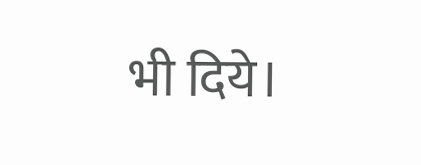भी दिये।